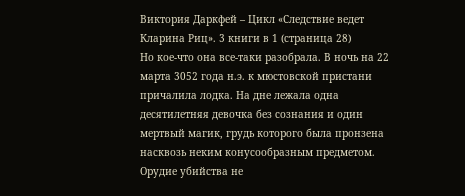Виктория Даркфей – Цикл «Следствие ведет Кларина Риц». 3 книги в 1 (страница 28)
Но кое-что она все-таки разобрала. В ночь на 22 марта 3052 года н.э. к мюстовской пристани причалила лодка. На дне лежала одна десятилетняя девочка без сознания и один мертвый магик, грудь которого была пронзена насквозь неким конусообразным предметом. Орудие убийства не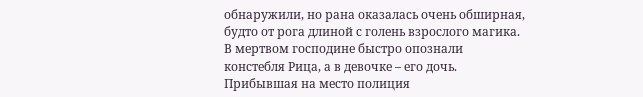обнаружили, но рана оказалась очень обширная, будто от рога длиной с голень взрослого магика.
В мертвом господине быстро опознали констебля Рица, а в девочке – его дочь. Прибывшая на место полиция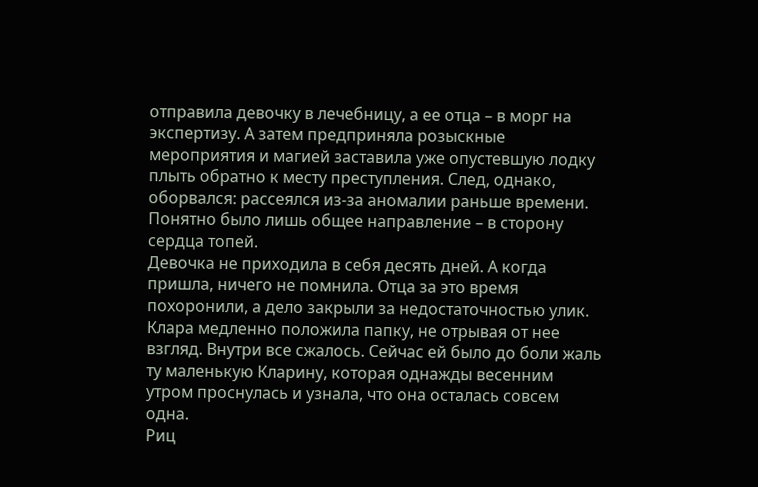отправила девочку в лечебницу, а ее отца – в морг на экспертизу. А затем предприняла розыскные мероприятия и магией заставила уже опустевшую лодку плыть обратно к месту преступления. След, однако, оборвался: рассеялся из-за аномалии раньше времени. Понятно было лишь общее направление – в сторону сердца топей.
Девочка не приходила в себя десять дней. А когда пришла, ничего не помнила. Отца за это время похоронили, а дело закрыли за недостаточностью улик.
Клара медленно положила папку, не отрывая от нее взгляд. Внутри все сжалось. Сейчас ей было до боли жаль ту маленькую Кларину, которая однажды весенним утром проснулась и узнала, что она осталась совсем одна.
Риц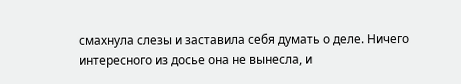смахнула слезы и заставила себя думать о деле. Ничего интересного из досье она не вынесла, и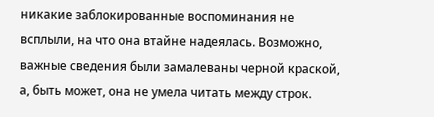никакие заблокированные воспоминания не всплыли, на что она втайне надеялась. Возможно, важные сведения были замалеваны черной краской, а, быть может, она не умела читать между строк.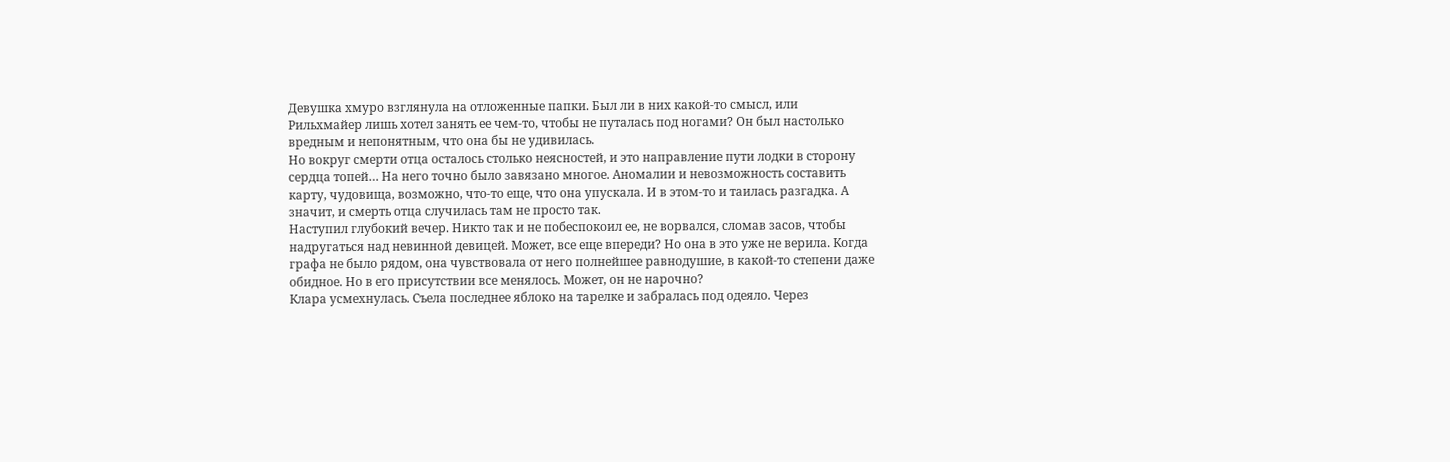Девушка хмуро взглянула на отложенные папки. Был ли в них какой-то смысл, или Рильхмайер лишь хотел занять ее чем-то, чтобы не путалась под ногами? Он был настолько вредным и непонятным, что она бы не удивилась.
Но вокруг смерти отца осталось столько неясностей, и это направление пути лодки в сторону сердца топей… На него точно было завязано многое. Аномалии и невозможность составить карту, чудовища, возможно, что-то еще, что она упускала. И в этом-то и таилась разгадка. А значит, и смерть отца случилась там не просто так.
Наступил глубокий вечер. Никто так и не побеспокоил ее, не ворвался, сломав засов, чтобы надругаться над невинной девицей. Может, все еще впереди? Но она в это уже не верила. Когда графа не было рядом, она чувствовала от него полнейшее равнодушие, в какой-то степени даже обидное. Но в его присутствии все менялось. Может, он не нарочно?
Клара усмехнулась. Съела последнее яблоко на тарелке и забралась под одеяло. Через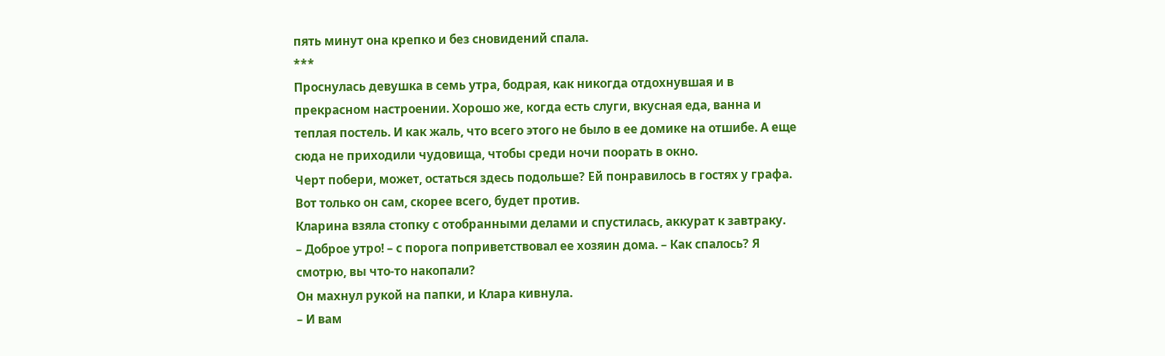пять минут она крепко и без сновидений спала.
***
Проснулась девушка в семь утра, бодрая, как никогда отдохнувшая и в прекрасном настроении. Хорошо же, когда есть слуги, вкусная еда, ванна и теплая постель. И как жаль, что всего этого не было в ее домике на отшибе. А еще сюда не приходили чудовища, чтобы среди ночи поорать в окно.
Черт побери, может, остаться здесь подольше? Ей понравилось в гостях у графа. Вот только он сам, скорее всего, будет против.
Кларина взяла стопку с отобранными делами и спустилась, аккурат к завтраку.
– Доброе утро! – с порога поприветствовал ее хозяин дома. – Как спалось? Я смотрю, вы что-то накопали?
Он махнул рукой на папки, и Клара кивнула.
– И вам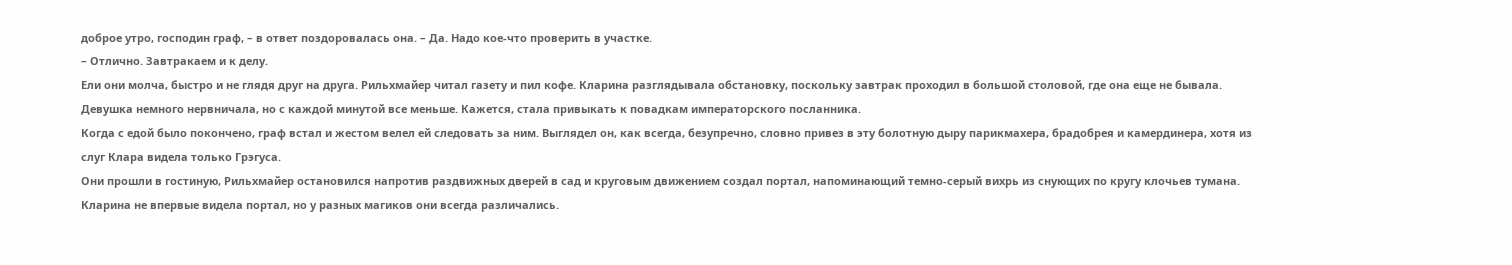доброе утро, господин граф, – в ответ поздоровалась она. – Да. Надо кое-что проверить в участке.
– Отлично. Завтракаем и к делу.
Ели они молча, быстро и не глядя друг на друга. Рильхмайер читал газету и пил кофе. Кларина разглядывала обстановку, поскольку завтрак проходил в большой столовой, где она еще не бывала. Девушка немного нервничала, но с каждой минутой все меньше. Кажется, стала привыкать к повадкам императорского посланника.
Когда с едой было покончено, граф встал и жестом велел ей следовать за ним. Выглядел он, как всегда, безупречно, словно привез в эту болотную дыру парикмахера, брадобрея и камердинера, хотя из слуг Клара видела только Грэгуса.
Они прошли в гостиную, Рильхмайер остановился напротив раздвижных дверей в сад и круговым движением создал портал, напоминающий темно-серый вихрь из снующих по кругу клочьев тумана.
Кларина не впервые видела портал, но у разных магиков они всегда различались.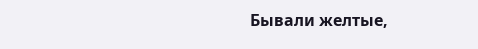Бывали желтые,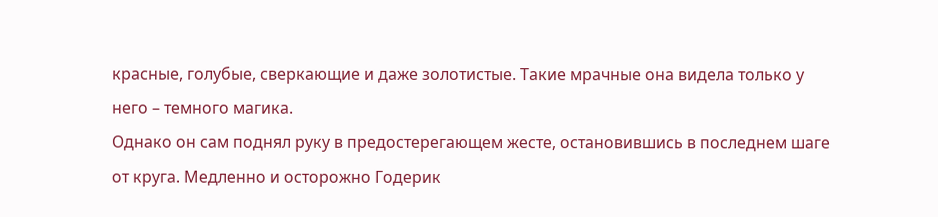красные, голубые, сверкающие и даже золотистые. Такие мрачные она видела только у него – темного магика.
Однако он сам поднял руку в предостерегающем жесте, остановившись в последнем шаге от круга. Медленно и осторожно Годерик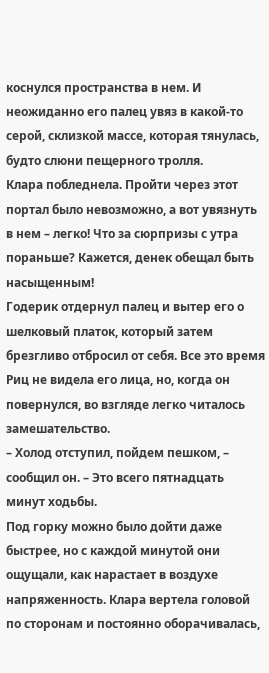коснулся пространства в нем. И неожиданно его палец увяз в какой-то серой, склизкой массе, которая тянулась, будто слюни пещерного тролля.
Клара побледнела. Пройти через этот портал было невозможно, а вот увязнуть в нем – легко! Что за сюрпризы с утра пораньше? Кажется, денек обещал быть насыщенным!
Годерик отдернул палец и вытер его о шелковый платок, который затем брезгливо отбросил от себя. Все это время Риц не видела его лица, но, когда он повернулся, во взгляде легко читалось замешательство.
– Холод отступил, пойдем пешком, – сообщил он. – Это всего пятнадцать минут ходьбы.
Под горку можно было дойти даже быстрее, но с каждой минутой они ощущали, как нарастает в воздухе напряженность. Клара вертела головой по сторонам и постоянно оборачивалась,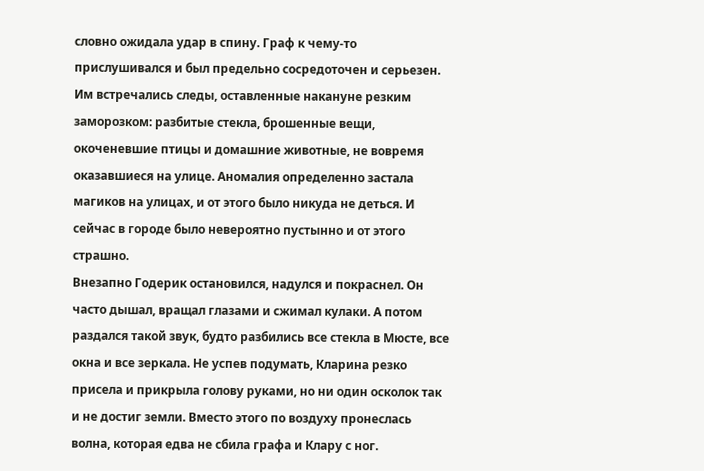словно ожидала удар в спину. Граф к чему-то прислушивался и был предельно сосредоточен и серьезен.
Им встречались следы, оставленные накануне резким заморозком: разбитые стекла, брошенные вещи, окоченевшие птицы и домашние животные, не вовремя оказавшиеся на улице. Аномалия определенно застала магиков на улицах, и от этого было никуда не деться. И сейчас в городе было невероятно пустынно и от этого страшно.
Внезапно Годерик остановился, надулся и покраснел. Он часто дышал, вращал глазами и сжимал кулаки. А потом раздался такой звук, будто разбились все стекла в Мюсте, все окна и все зеркала. Не успев подумать, Кларина резко присела и прикрыла голову руками, но ни один осколок так и не достиг земли. Вместо этого по воздуху пронеслась волна, которая едва не сбила графа и Клару с ног.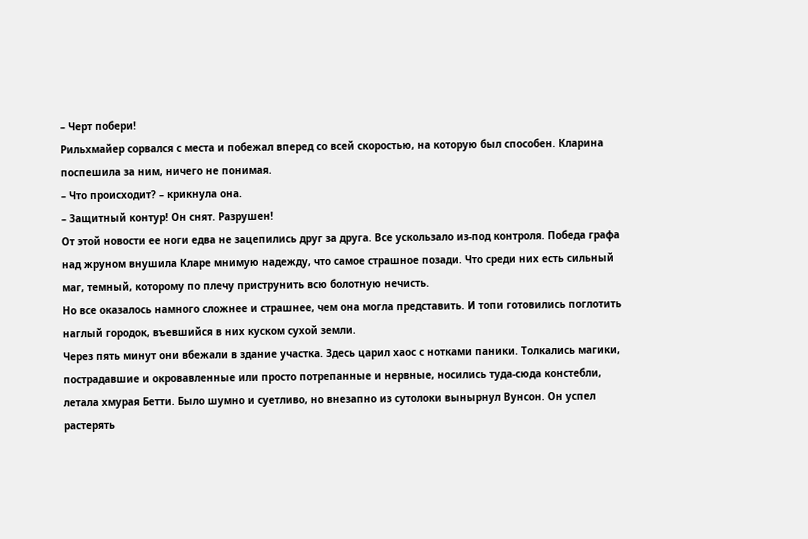– Черт побери!
Рильхмайер сорвался с места и побежал вперед со всей скоростью, на которую был способен. Кларина поспешила за ним, ничего не понимая.
– Что происходит? – крикнула она.
– Защитный контур! Он снят. Разрушен!
От этой новости ее ноги едва не зацепились друг за друга. Все ускользало из-под контроля. Победа графа над жруном внушила Кларе мнимую надежду, что самое страшное позади. Что среди них есть сильный маг, темный, которому по плечу приструнить всю болотную нечисть.
Но все оказалось намного сложнее и страшнее, чем она могла представить. И топи готовились поглотить наглый городок, въевшийся в них куском сухой земли.
Через пять минут они вбежали в здание участка. Здесь царил хаос с нотками паники. Толкались магики, пострадавшие и окровавленные или просто потрепанные и нервные, носились туда-сюда констебли, летала хмурая Бетти. Было шумно и суетливо, но внезапно из сутолоки вынырнул Вунсон. Он успел растерять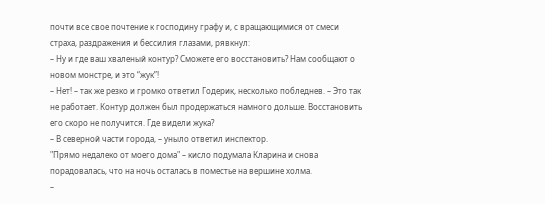почти все свое почтение к господину графу и, с вращающимися от смеси страха, раздражения и бессилия глазами, рявкнул:
– Ну и где ваш хваленый контур? Сможете его восстановить? Нам сообщают о новом монстре, и это “жук”!
– Нет! – так же резко и громко ответил Годерик, несколько побледнев. – Это так не работает. Контур должен был продержаться намного дольше. Восстановить его скоро не получится. Где видели жука?
– В северной части города, – уныло ответил инспектор.
"Прямо недалеко от моего дома" – кисло подумала Кларина и снова порадовалась, что на ночь осталась в поместье на вершине холма.
–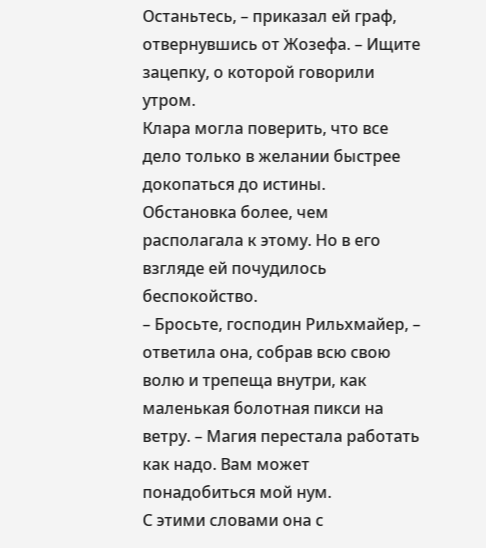Останьтесь, – приказал ей граф, отвернувшись от Жозефа. – Ищите зацепку, о которой говорили утром.
Клара могла поверить, что все дело только в желании быстрее докопаться до истины. Обстановка более, чем располагала к этому. Но в его взгляде ей почудилось беспокойство.
– Бросьте, господин Рильхмайер, – ответила она, собрав всю свою волю и трепеща внутри, как маленькая болотная пикси на ветру. – Магия перестала работать как надо. Вам может понадобиться мой нум.
С этими словами она с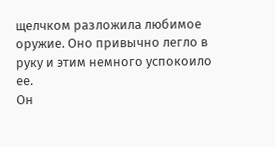щелчком разложила любимое оружие. Оно привычно легло в руку и этим немного успокоило ее.
Он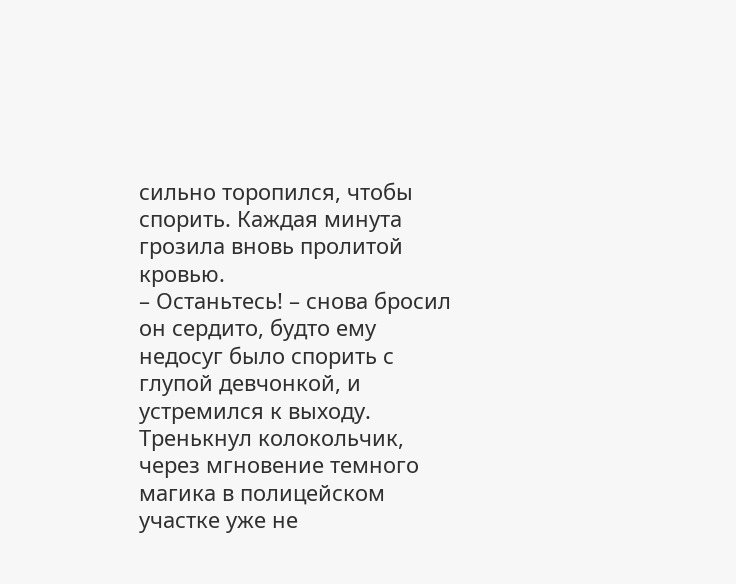сильно торопился, чтобы спорить. Каждая минута грозила вновь пролитой кровью.
– Останьтесь! – снова бросил он сердито, будто ему недосуг было спорить с глупой девчонкой, и устремился к выходу.
Тренькнул колокольчик, через мгновение темного магика в полицейском участке уже не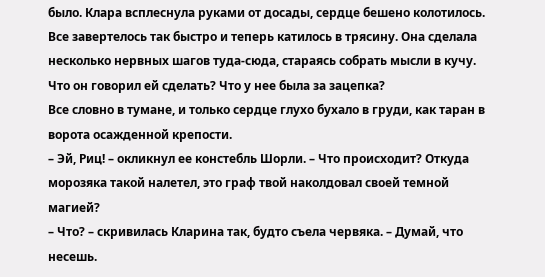было. Клара всплеснула руками от досады, сердце бешено колотилось. Все завертелось так быстро и теперь катилось в трясину. Она сделала несколько нервных шагов туда-сюда, стараясь собрать мысли в кучу. Что он говорил ей сделать? Что у нее была за зацепка?
Все словно в тумане, и только сердце глухо бухало в груди, как таран в ворота осажденной крепости.
– Эй, Риц! – окликнул ее констебль Шорли. – Что происходит? Откуда морозяка такой налетел, это граф твой наколдовал своей темной магией?
– Что? – скривилась Кларина так, будто съела червяка. – Думай, что несешь.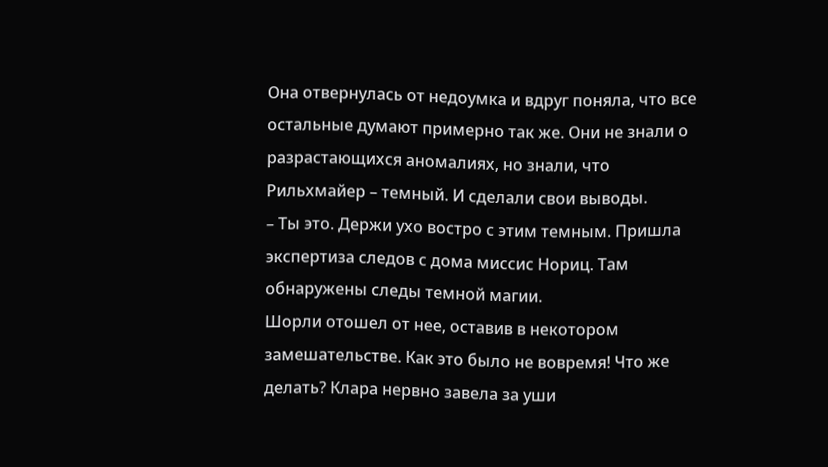Она отвернулась от недоумка и вдруг поняла, что все остальные думают примерно так же. Они не знали о разрастающихся аномалиях, но знали, что Рильхмайер – темный. И сделали свои выводы.
– Ты это. Держи ухо востро с этим темным. Пришла экспертиза следов с дома миссис Нориц. Там обнаружены следы темной магии.
Шорли отошел от нее, оставив в некотором замешательстве. Как это было не вовремя! Что же делать? Клара нервно завела за уши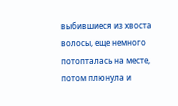выбившиеся из хвоста волосы, еще немного потопталась на месте, потом плюнула и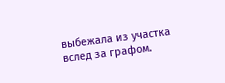выбежала из участка вслед за графом.